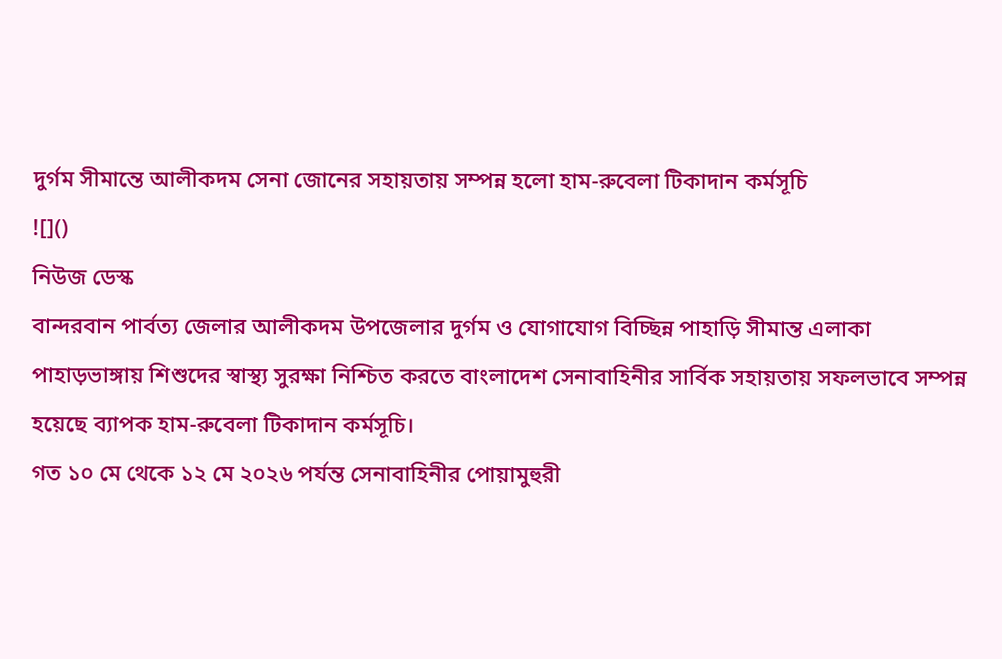দুর্গম সীমান্তে আলীকদম সেনা জোনের সহায়তায় সম্পন্ন হলো হাম-রুবেলা টিকাদান কর্মসূচি
![]()
নিউজ ডেস্ক
বান্দরবান পার্বত্য জেলার আলীকদম উপজেলার দুর্গম ও যোগাযোগ বিচ্ছিন্ন পাহাড়ি সীমান্ত এলাকা পাহাড়ভাঙ্গায় শিশুদের স্বাস্থ্য সুরক্ষা নিশ্চিত করতে বাংলাদেশ সেনাবাহিনীর সার্বিক সহায়তায় সফলভাবে সম্পন্ন হয়েছে ব্যাপক হাম-রুবেলা টিকাদান কর্মসূচি।
গত ১০ মে থেকে ১২ মে ২০২৬ পর্যন্ত সেনাবাহিনীর পোয়ামুহুরী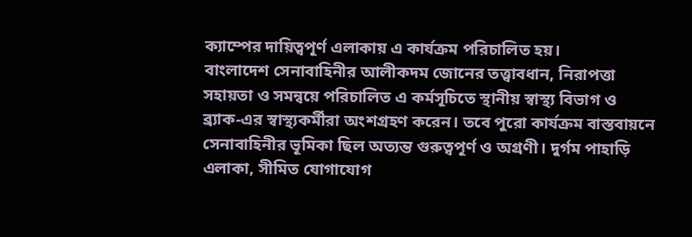ক্যাম্পের দায়িত্বপূর্ণ এলাকায় এ কার্যক্রম পরিচালিত হয়।
বাংলাদেশ সেনাবাহিনীর আলীকদম জোনের তত্ত্বাবধান, নিরাপত্তা সহায়তা ও সমন্বয়ে পরিচালিত এ কর্মসূচিতে স্থানীয় স্বাস্থ্য বিভাগ ও ব্র্যাক-এর স্বাস্থ্যকর্মীরা অংশগ্রহণ করেন। তবে পুরো কার্যক্রম বাস্তবায়নে সেনাবাহিনীর ভূমিকা ছিল অত্যন্ত গুরুত্বপূর্ণ ও অগ্রণী। দুর্গম পাহাড়ি এলাকা, সীমিত যোগাযোগ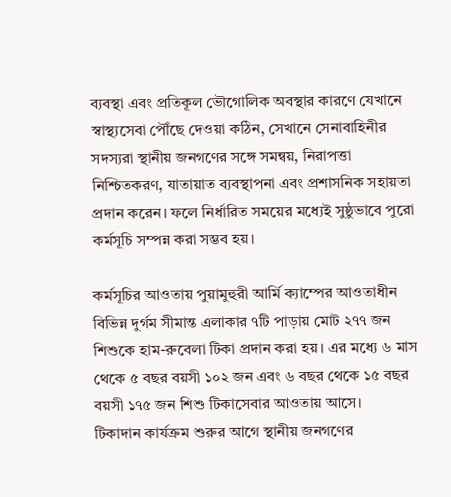ব্যবস্থা এবং প্রতিকূল ভৌগোলিক অবস্থার কারণে যেখানে স্বাস্থ্যসেবা পৌঁছে দেওয়া কঠিন, সেখানে সেনাবাহিনীর সদস্যরা স্থানীয় জনগণের সঙ্গে সমন্বয়, নিরাপত্তা নিশ্চিতকরণ, যাতায়াত ব্যবস্থাপনা এবং প্রশাসনিক সহায়তা প্রদান করেন। ফলে নির্ধারিত সময়ের মধ্যেই সুষ্ঠুভাবে পুরো কর্মসূচি সম্পন্ন করা সম্ভব হয়।

কর্মসূচির আওতায় পুয়ামুহুরী আর্মি ক্যাম্পের আওতাধীন বিভিন্ন দুর্গম সীমান্ত এলাকার ৭টি পাড়ায় মোট ২৭৭ জন শিশুকে হাম-রুবেলা টিকা প্রদান করা হয়। এর মধ্যে ৬ মাস থেকে ৫ বছর বয়সী ১০২ জন এবং ৬ বছর থেকে ১৫ বছর বয়সী ১৭৫ জন শিশু টিকাসেবার আওতায় আসে।
টিকাদান কার্যক্রম শুরুর আগে স্থানীয় জনগণের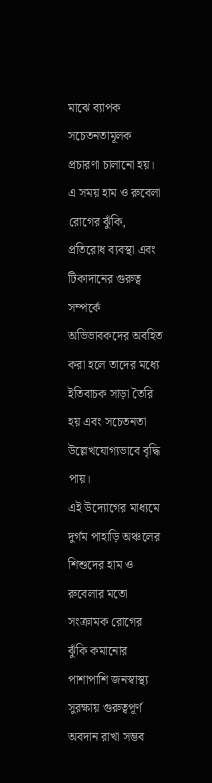মাঝে ব্যাপক সচেতনতামূলক প্রচারণা চালানো হয়। এ সময় হাম ও রুবেলা রোগের ঝুঁকি, প্রতিরোধ ব্যবস্থা এবং টিকাদানের গুরুত্ব সম্পর্কে অভিভাবকদের অবহিত করা হলে তাদের মধ্যে ইতিবাচক সাড়া তৈরি হয় এবং সচেতনতা উল্লেখযোগ্যভাবে বৃদ্ধি পায়।
এই উদ্যোগের মাধ্যমে দুর্গম পাহাড়ি অঞ্চলের শিশুদের হাম ও রুবেলার মতো সংক্রামক রোগের ঝুঁকি কমানোর পাশাপাশি জনস্বাস্থ্য সুরক্ষায় গুরুত্বপূর্ণ অবদান রাখা সম্ভব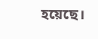হয়েছে।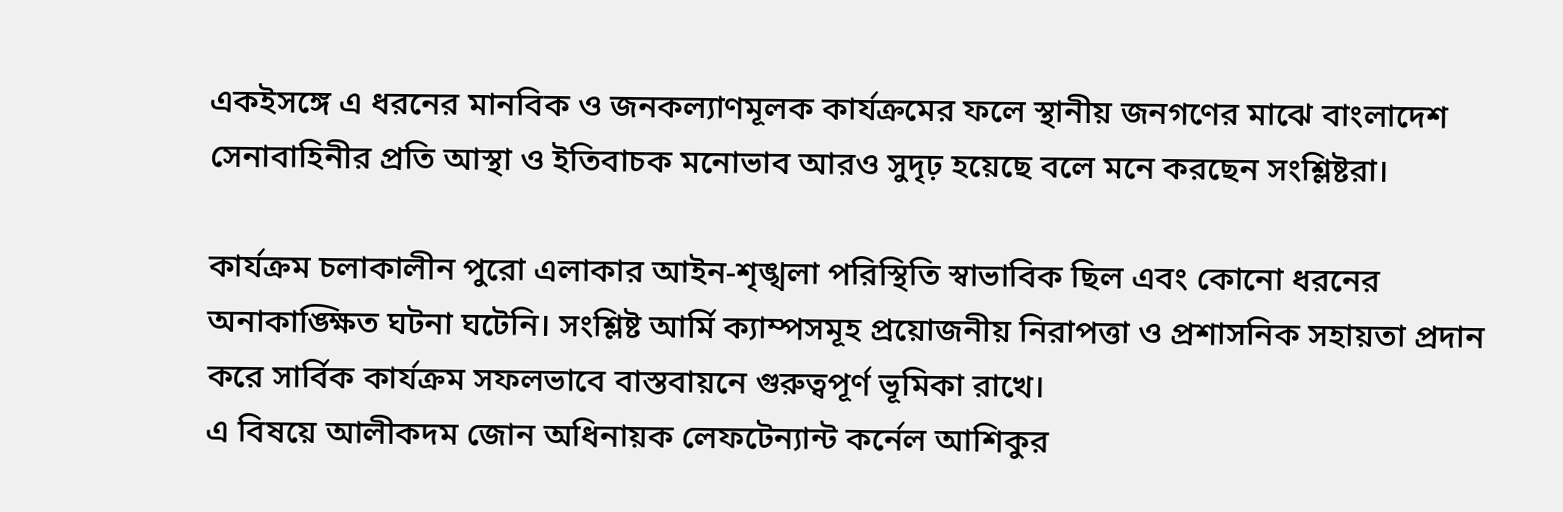একইসঙ্গে এ ধরনের মানবিক ও জনকল্যাণমূলক কার্যক্রমের ফলে স্থানীয় জনগণের মাঝে বাংলাদেশ সেনাবাহিনীর প্রতি আস্থা ও ইতিবাচক মনোভাব আরও সুদৃঢ় হয়েছে বলে মনে করছেন সংশ্লিষ্টরা।

কার্যক্রম চলাকালীন পুরো এলাকার আইন-শৃঙ্খলা পরিস্থিতি স্বাভাবিক ছিল এবং কোনো ধরনের অনাকাঙ্ক্ষিত ঘটনা ঘটেনি। সংশ্লিষ্ট আর্মি ক্যাম্পসমূহ প্রয়োজনীয় নিরাপত্তা ও প্রশাসনিক সহায়তা প্রদান করে সার্বিক কার্যক্রম সফলভাবে বাস্তবায়নে গুরুত্বপূর্ণ ভূমিকা রাখে।
এ বিষয়ে আলীকদম জোন অধিনায়ক লেফটেন্যান্ট কর্নেল আশিকুর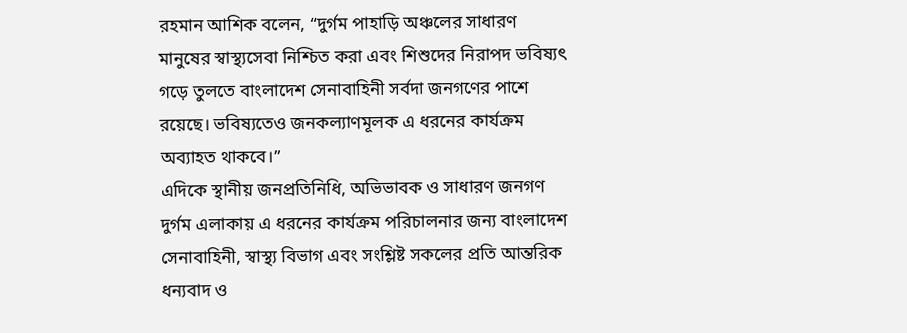রহমান আশিক বলেন, “দুর্গম পাহাড়ি অঞ্চলের সাধারণ মানুষের স্বাস্থ্যসেবা নিশ্চিত করা এবং শিশুদের নিরাপদ ভবিষ্যৎ গড়ে তুলতে বাংলাদেশ সেনাবাহিনী সর্বদা জনগণের পাশে রয়েছে। ভবিষ্যতেও জনকল্যাণমূলক এ ধরনের কার্যক্রম অব্যাহত থাকবে।”
এদিকে স্থানীয় জনপ্রতিনিধি, অভিভাবক ও সাধারণ জনগণ দুর্গম এলাকায় এ ধরনের কার্যক্রম পরিচালনার জন্য বাংলাদেশ সেনাবাহিনী, স্বাস্থ্য বিভাগ এবং সংশ্লিষ্ট সকলের প্রতি আন্তরিক ধন্যবাদ ও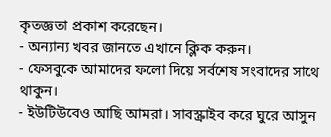কৃতজ্ঞতা প্রকাশ করেছেন।
- অন্যান্য খবর জানতে এখানে ক্লিক করুন।
- ফেসবুকে আমাদের ফলো দিয়ে সর্বশেষ সংবাদের সাথে থাকুন।
- ইউটিউবেও আছি আমরা। সাবস্ক্রাইব করে ঘুরে আসুন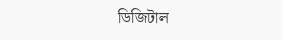ডিজিটাল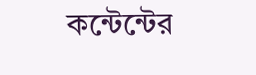কন্টেন্টের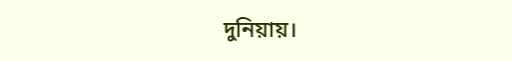দুনিয়ায়।